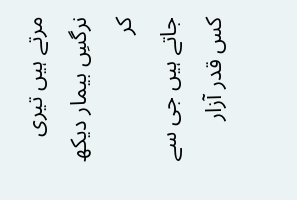مرتے ہیں تیری نرگسِ بیمار دیکھ کر
جاتے ہیں جی سے کس قدر آزار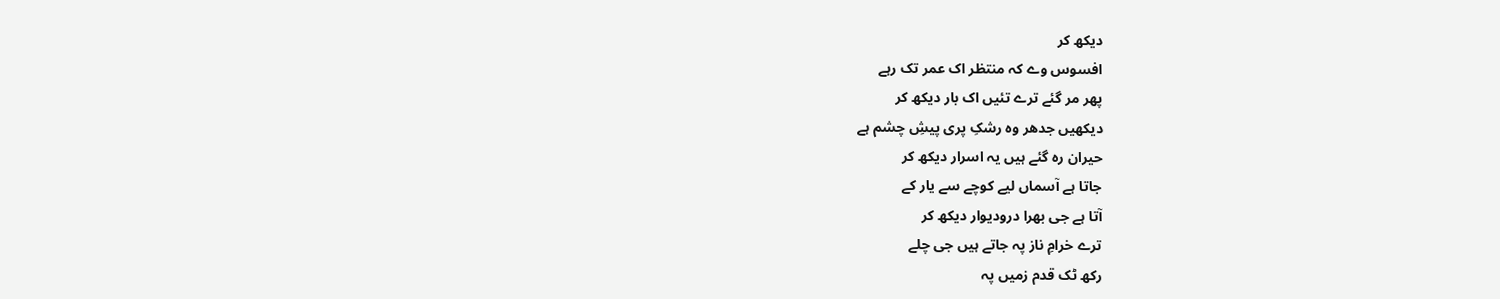دیکھ کر
افسوس وے کہ منتظر اک عمر تک رہے
پھر مر گئے ترے تئیں اک بار دیکھ کر
دیکھیں جدھر وہ رشکِ پری پیشِ چشم ہے
حیران رہ گئے ہیں یہ اسرار دیکھ کر
جاتا ہے آسماں لیے کوچے سے یار کے
آتا ہے جی بھرا درودیوار دیکھ کر
ترے خرامِ ناز پہ جاتے ہیں جی چلے
رکھ ٹک قدم زمیں پہ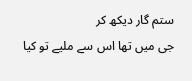ستم گار دیکھ کر
جی میں تھا اس سے ملیے تو کیا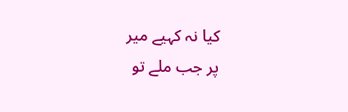کیا نہ کہیے میر
پر جب ملے تو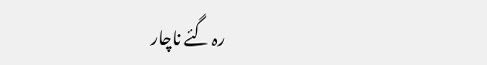رہ گئے ناچار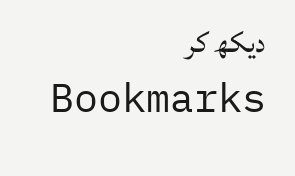دیکھ کر
Bookmarks